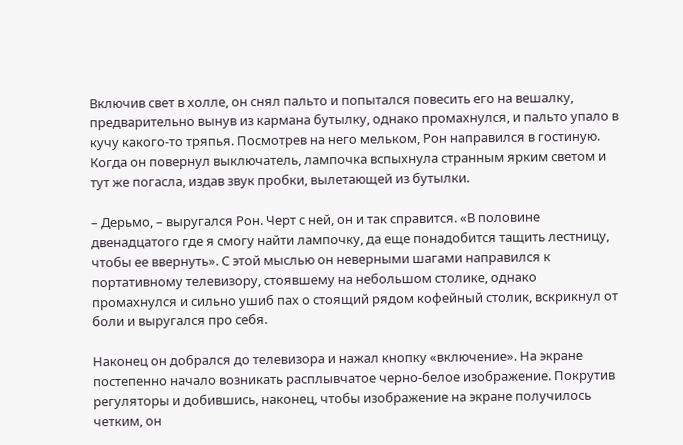Включив свет в холле, он снял пальто и попытался повесить его на вешалку, предварительно вынув из кармана бутылку, однако промахнулся, и пальто упало в кучу какого-то тряпья. Посмотрев на него мельком, Рон направился в гостиную. Когда он повернул выключатель, лампочка вспыхнула странным ярким светом и тут же погасла, издав звук пробки, вылетающей из бутылки.

– Дерьмо, – выругался Рон. Черт с ней, он и так справится. «В половине двенадцатого где я смогу найти лампочку, да еще понадобится тащить лестницу, чтобы ее ввернуть». С этой мыслью он неверными шагами направился к портативному телевизору, стоявшему на небольшом столике, однако промахнулся и сильно ушиб пах о стоящий рядом кофейный столик, вскрикнул от боли и выругался про себя.

Наконец он добрался до телевизора и нажал кнопку «включение». На экране постепенно начало возникать расплывчатое черно-белое изображение. Покрутив регуляторы и добившись, наконец, чтобы изображение на экране получилось четким, он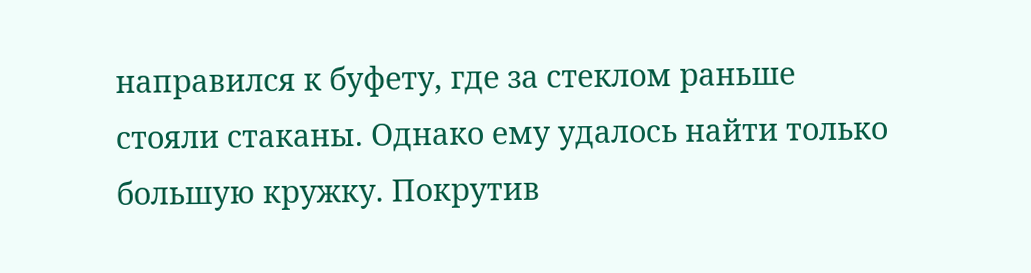направился к буфету, где за стеклом раньше стояли стаканы. Однако ему удалось найти только большую кружку. Покрутив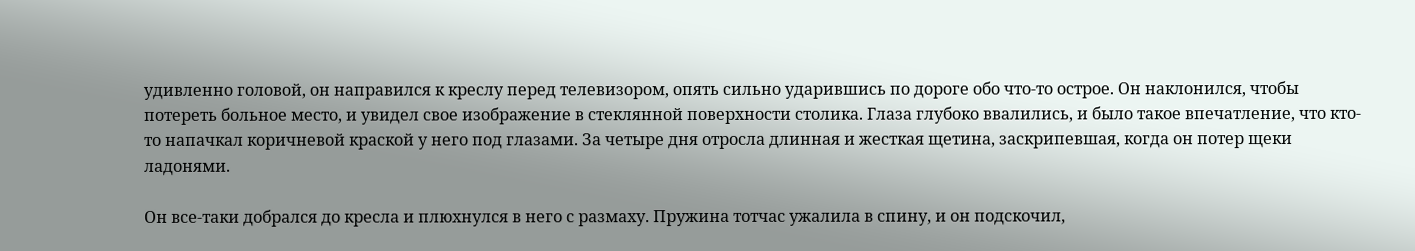удивленно головой, он направился к креслу перед телевизором, опять сильно ударившись по дороге обо что-то острое. Он наклонился, чтобы потереть больное место, и увидел свое изображение в стеклянной поверхности столика. Глаза глубоко ввалились, и было такое впечатление, что кто-то напачкал коричневой краской у него под глазами. За четыре дня отросла длинная и жесткая щетина, заскрипевшая, когда он потер щеки ладонями.

Он все-таки добрался до кресла и плюхнулся в него с размаху. Пружина тотчас ужалила в спину, и он подскочил,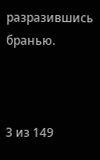разразившись бранью.



3 из 149